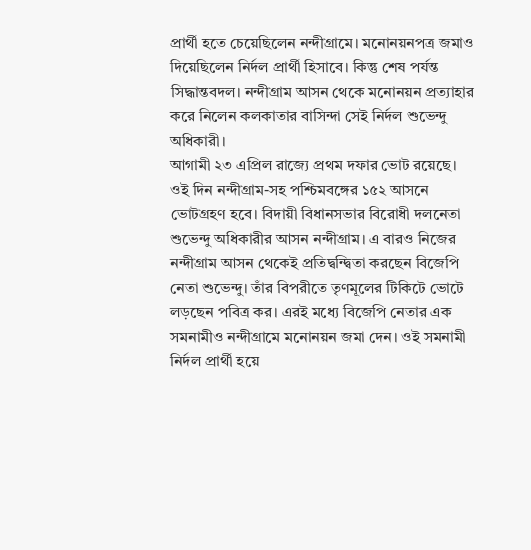প্রার্থী হতে চেয়েছিলেন নন্দীগ্রামে। মনোনয়নপত্র জমাও দিয়েছিলেন নির্দল প্রার্থী হিসাবে। কিন্তু শেষ পর্যন্ত সিদ্ধান্তবদল। নন্দীগ্রাম আসন থেকে মনোনয়ন প্রত্যাহার করে নিলেন কলকাতার বাসিন্দা সেই নির্দল শুভেন্দু অধিকারী।
আগামী ২৩ এপ্রিল রাজ্যে প্রথম দফার ভোট রয়েছে। ওই দিন নন্দীগ্রাম-সহ পশ্চিমবঙ্গের ১৫২ আসনে ভোটগ্রহণ হবে। বিদায়ী বিধানসভার বিরোধী দলনেতা শুভেন্দু অধিকারীর আসন নন্দীগ্রাম। এ বারও নিজের নন্দীগ্রাম আসন থেকেই প্রতিদ্বন্দ্বিতা করছেন বিজেপি নেতা শুভেন্দু। তাঁর বিপরীতে তৃণমূলের টিকিটে ভোটে লড়ছেন পবিত্র কর। এরই মধ্যে বিজেপি নেতার এক সমনামীও নন্দীগ্রামে মনোনয়ন জমা দেন। ওই সমনামী নির্দল প্রার্থী হয়ে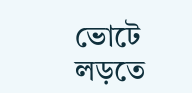ভোটে লড়তে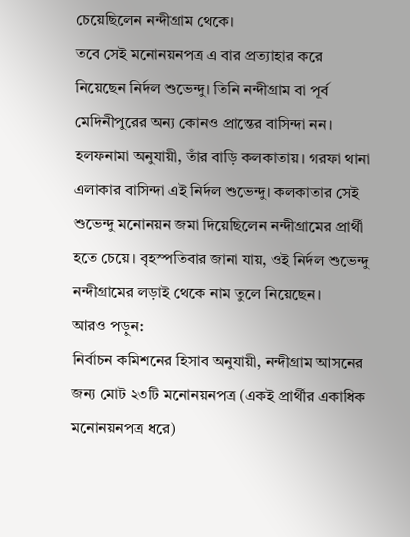চেয়েছিলেন নন্দীগ্রাম থেকে।
তবে সেই মনোনয়নপত্র এ বার প্রত্যাহার করে নিয়েছেন নির্দল শুভেন্দু। তিনি নন্দীগ্রাম বা পূর্ব মেদিনীপুরের অন্য কোনও প্রান্তের বাসিন্দা নন। হলফনামা অনুযায়ী, তাঁর বাড়ি কলকাতায়। গরফা থানা এলাকার বাসিন্দা এই নির্দল শুভেন্দু। কলকাতার সেই শুভেন্দু মনোনয়ন জমা দিয়েছিলেন নন্দীগ্রামের প্রার্থী হতে চেয়ে। বৃহস্পতিবার জানা যায়, ওই নির্দল শুভেন্দু নন্দীগ্রামের লড়াই থেকে নাম তুলে নিয়েছেন।
আরও পড়ুন:
নির্বাচন কমিশনের হিসাব অনুযায়ী, নন্দীগ্রাম আসনের জন্য মোট ২৩টি মনোনয়নপত্র (একই প্রার্থীর একাধিক মনোনয়নপত্র ধরে)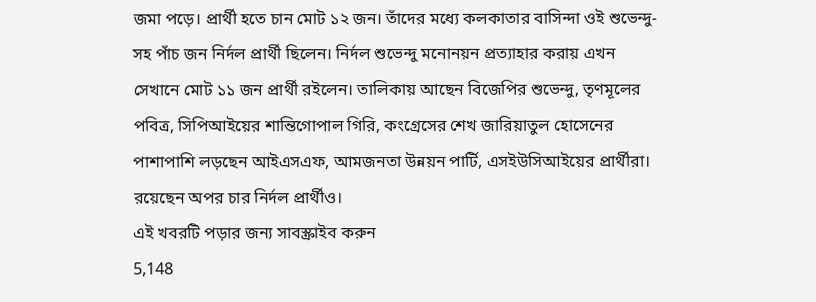জমা পড়ে। প্রার্থী হতে চান মোট ১২ জন। তাঁদের মধ্যে কলকাতার বাসিন্দা ওই শুভেন্দু-সহ পাঁচ জন নির্দল প্রার্থী ছিলেন। নির্দল শুভেন্দু মনোনয়ন প্রত্যাহার করায় এখন সেখানে মোট ১১ জন প্রার্থী রইলেন। তালিকায় আছেন বিজেপির শুভেন্দু, তৃণমূলের পবিত্র, সিপিআইয়ের শান্তিগোপাল গিরি, কংগ্রেসের শেখ জারিয়াতুল হোসেনের পাশাপাশি লড়ছেন আইএসএফ, আমজনতা উন্নয়ন পার্টি, এসইউসিআইয়ের প্রার্থীরা। রয়েছেন অপর চার নির্দল প্রার্থীও।
এই খবরটি পড়ার জন্য সাবস্ক্রাইব করুন
5,148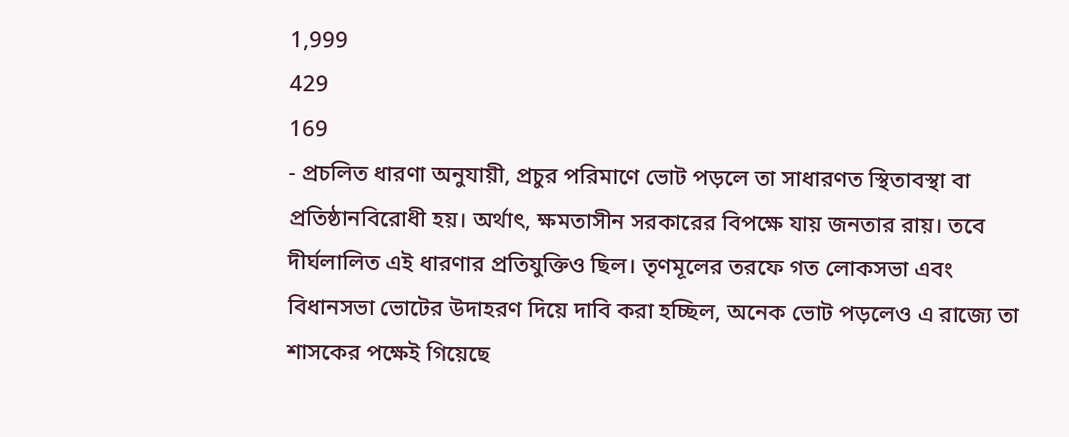1,999
429
169
- প্রচলিত ধারণা অনুযায়ী, প্রচুর পরিমাণে ভোট পড়লে তা সাধারণত স্থিতাবস্থা বা প্রতিষ্ঠানবিরোধী হয়। অর্থাৎ, ক্ষমতাসীন সরকারের বিপক্ষে যায় জনতার রায়। তবে দীর্ঘলালিত এই ধারণার প্রতিযুক্তিও ছিল। তৃণমূলের তরফে গত লোকসভা এবং বিধানসভা ভোটের উদাহরণ দিয়ে দাবি করা হচ্ছিল, অনেক ভোট পড়লেও এ রাজ্যে তা শাসকের পক্ষেই গিয়েছে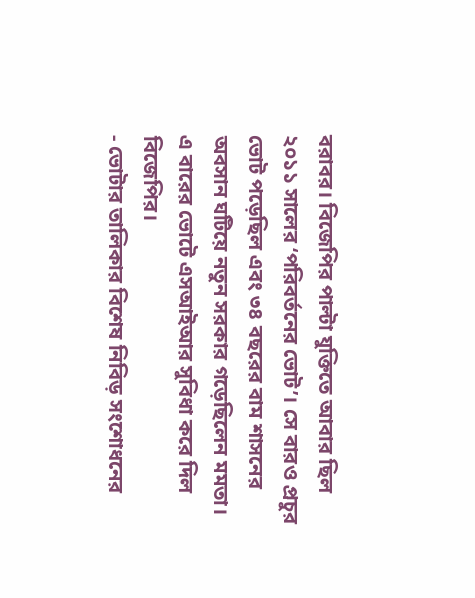বরাবর। বিজেপির পাল্টা যুক্তিতে আবার ছিল ২০১১ সালের ‘পরিবর্তনের ভোট’। সে বারও প্রচুর ভোট পড়েছিল এবং ৩৪ বছরের বাম শাসনের অবসান ঘটিয়ে নতুন সরকার গড়েছিলেন মমতা। এ বারের ভোটে এসআইআর সুবিধা করে দিল বিজেপির।
- ভোটার তালিকার বিশেষ নিবিড় সংশোধনের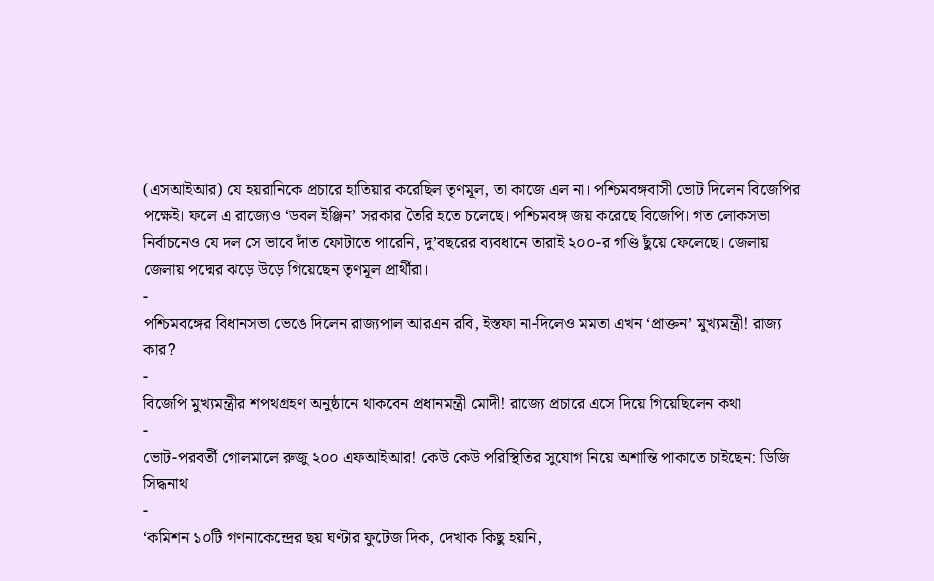(এসআইআর) যে হয়রানিকে প্রচারে হাতিয়ার করেছিল তৃণমূল, তা কাজে এল না। পশ্চিমবঙ্গবাসী ভোট দিলেন বিজেপির পক্ষেই। ফলে এ রাজ্যেও ‘ডবল ইঞ্জিন’ সরকার তৈরি হতে চলেছে। পশ্চিমবঙ্গ জয় করেছে বিজেপি। গত লোকসভা নির্বাচনেও যে দল সে ভাবে দাঁত ফোটাতে পারেনি, দু’বছরের ব্যবধানে তারাই ২০০-র গণ্ডি ছুঁয়ে ফেলেছে। জেলায় জেলায় পদ্মের ঝড়ে উড়ে গিয়েছেন তৃণমূল প্রার্থীরা।
-
পশ্চিমবঙ্গের বিধানসভা ভেঙে দিলেন রাজ্যপাল আরএন রবি, ইস্তফা না-দিলেও মমতা এখন ‘প্রাক্তন’ মুখ্যমন্ত্রী! রাজ্য কার?
-
বিজেপি মুখ্যমন্ত্রীর শপথগ্রহণ অনুষ্ঠানে থাকবেন প্রধানমন্ত্রী মোদী! রাজ্যে প্রচারে এসে দিয়ে গিয়েছিলেন কথা
-
ভোট-পরবর্তী গোলমালে রুজু ২০০ এফআইআর! কেউ কেউ পরিস্থিতির সুযোগ নিয়ে অশান্তি পাকাতে চাইছেন: ডিজি সিদ্ধনাথ
-
‘কমিশন ১০টি গণনাকেন্দ্রের ছয় ঘণ্টার ফুটেজ দিক, দেখাক কিছু হয়নি,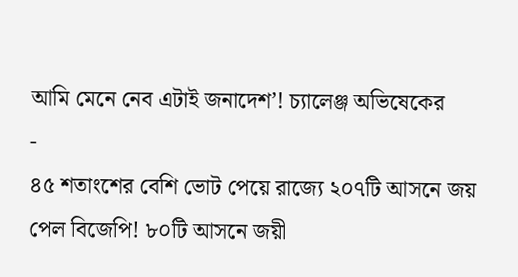আমি মেনে নেব এটাই জনাদেশ’! চ্যালেঞ্জ অভিষেকের
-
৪৫ শতাংশের বেশি ভোট পেয়ে রাজ্যে ২০৭টি আসনে জয় পেল বিজেপি! ৮০টি আসনে জয়ী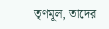তৃণমূল, তাদের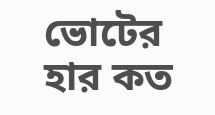ভোটের হার কত